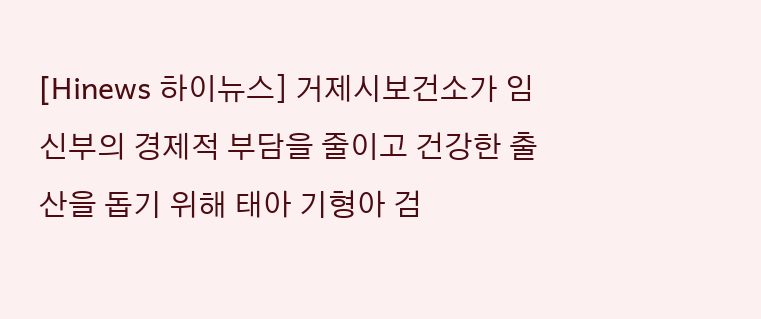[Hinews 하이뉴스] 거제시보건소가 임신부의 경제적 부담을 줄이고 건강한 출산을 돕기 위해 태아 기형아 검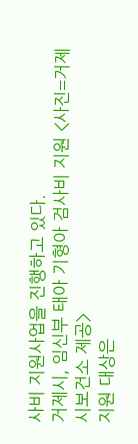사비 지원사업을 진행하고 있다.
거제시, 임신부 태아 기형아 검사비 지원 <사진=거제시보건소 제공>
지원 대상은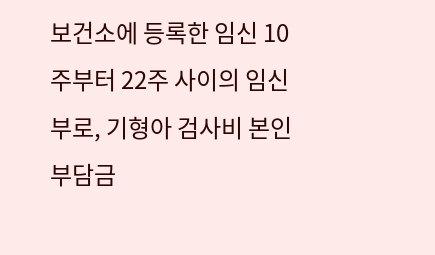보건소에 등록한 임신 10주부터 22주 사이의 임신부로, 기형아 검사비 본인부담금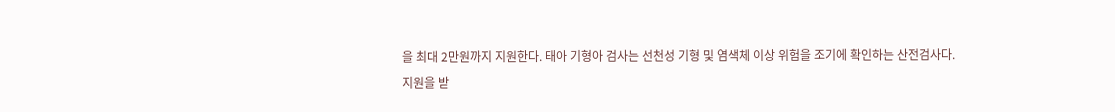을 최대 2만원까지 지원한다. 태아 기형아 검사는 선천성 기형 및 염색체 이상 위험을 조기에 확인하는 산전검사다.
지원을 받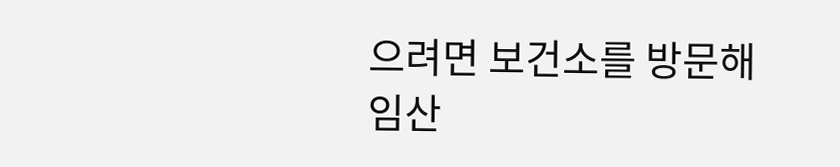으려면 보건소를 방문해 임산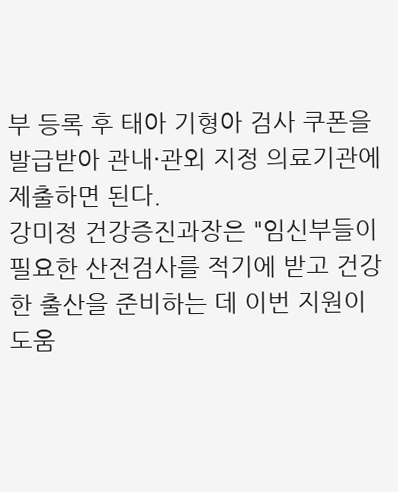부 등록 후 태아 기형아 검사 쿠폰을 발급받아 관내·관외 지정 의료기관에 제출하면 된다.
강미정 건강증진과장은 "임신부들이 필요한 산전검사를 적기에 받고 건강한 출산을 준비하는 데 이번 지원이 도움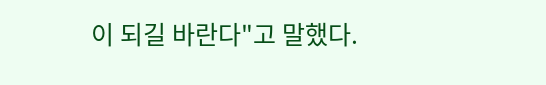이 되길 바란다"고 말했다.